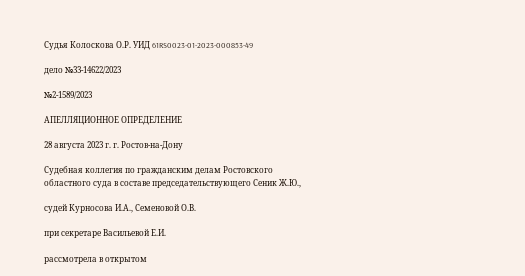Судья Колоскова О.Р. УИД 61RS0023-01-2023-000853-49

дело №33-14622/2023

№2-1589/2023

АПЕЛЛЯЦИОННОЕ ОПРЕДЕЛЕНИЕ

28 августа 2023 г. г. Ростов-на-Дону

Судебная коллегия по гражданским делам Ростовского областного суда в составе председательствующего Сеник Ж.Ю.,

судей Курносова И.А., Семеновой О.В.

при секретаре Васильевой Е.И.

рассмотрела в открытом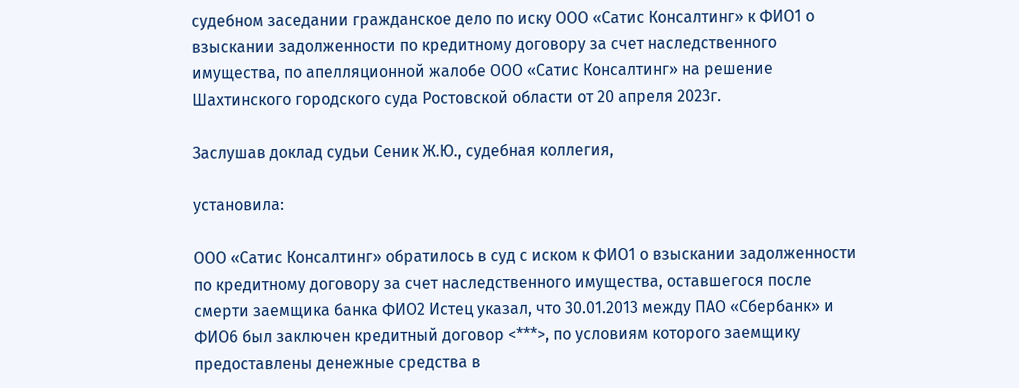судебном заседании гражданское дело по иску ООО «Сатис Консалтинг» к ФИО1 о взыскании задолженности по кредитному договору за счет наследственного имущества, по апелляционной жалобе ООО «Сатис Консалтинг» на решение Шахтинского городского суда Ростовской области от 20 апреля 2023г.

Заслушав доклад судьи Сеник Ж.Ю., судебная коллегия,

установила:

ООО «Сатис Консалтинг» обратилось в суд с иском к ФИО1 о взыскании задолженности по кредитному договору за счет наследственного имущества, оставшегося после смерти заемщика банка ФИО2 Истец указал, что 30.01.2013 между ПАО «Сбербанк» и ФИО6 был заключен кредитный договор <***>, по условиям которого заемщику предоставлены денежные средства в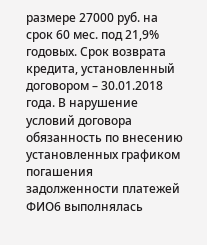размере 27000 руб. на срок 60 мес. под 21,9% годовых. Срок возврата кредита, установленный договором – 30.01.2018 года. В нарушение условий договора обязанность по внесению установленных графиком погашения задолженности платежей ФИО6 выполнялась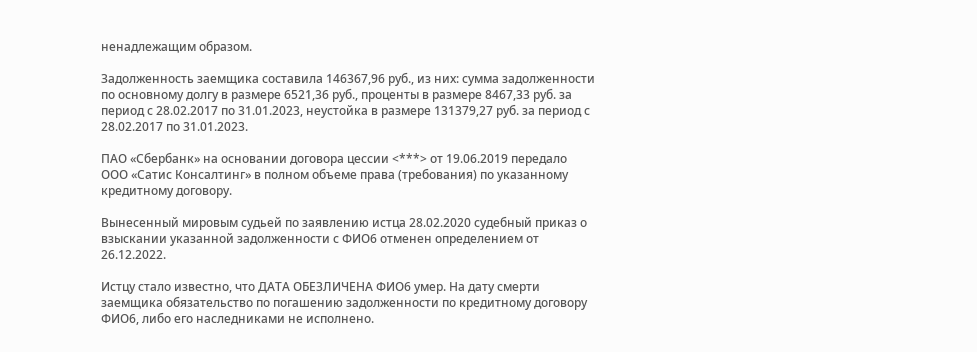ненадлежащим образом.

Задолженность заемщика составила 146367,96 руб., из них: сумма задолженности по основному долгу в размере 6521,36 руб., проценты в размере 8467,33 руб. за период с 28.02.2017 по 31.01.2023, неустойка в размере 131379,27 руб. за период с 28.02.2017 по 31.01.2023.

ПАО «Сбербанк» на основании договора цессии <***> от 19.06.2019 передало ООО «Сатис Консалтинг» в полном объеме права (требования) по указанному кредитному договору.

Вынесенный мировым судьей по заявлению истца 28.02.2020 судебный приказ о взыскании указанной задолженности с ФИО6 отменен определением от 26.12.2022.

Истцу стало известно, что ДАТА ОБЕЗЛИЧЕНА ФИО6 умер. На дату смерти заемщика обязательство по погашению задолженности по кредитному договору ФИО6, либо его наследниками не исполнено.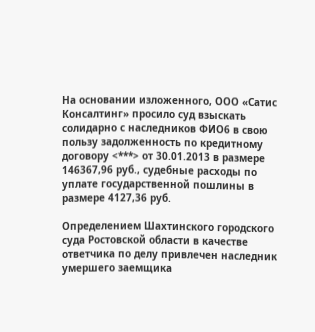На основании изложенного, ООО «Сатис Консалтинг» просило суд взыскать солидарно с наследников ФИО6 в свою пользу задолженность по кредитному договору <***> от 30.01.2013 в размере 146367,96 руб., судебные расходы по уплате государственной пошлины в размере 4127,36 руб.

Определением Шахтинского городского суда Ростовской области в качестве ответчика по делу привлечен наследник умершего заемщика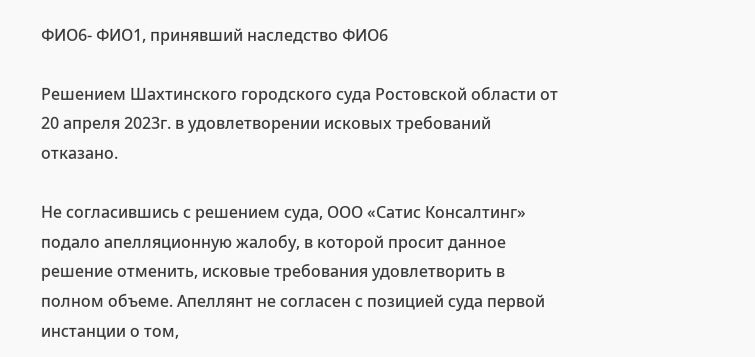ФИО6- ФИО1, принявший наследство ФИО6

Решением Шахтинского городского суда Ростовской области от 20 апреля 2023г. в удовлетворении исковых требований отказано.

Не согласившись с решением суда, ООО «Сатис Консалтинг» подало апелляционную жалобу, в которой просит данное решение отменить, исковые требования удовлетворить в полном объеме. Апеллянт не согласен с позицией суда первой инстанции о том,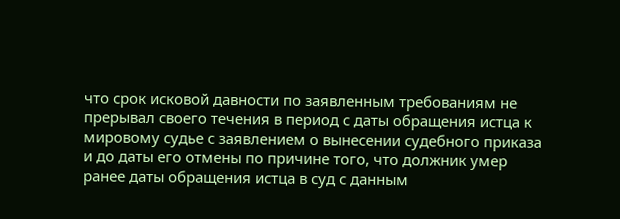что срок исковой давности по заявленным требованиям не прерывал своего течения в период с даты обращения истца к мировому судье с заявлением о вынесении судебного приказа и до даты его отмены по причине того, что должник умер ранее даты обращения истца в суд с данным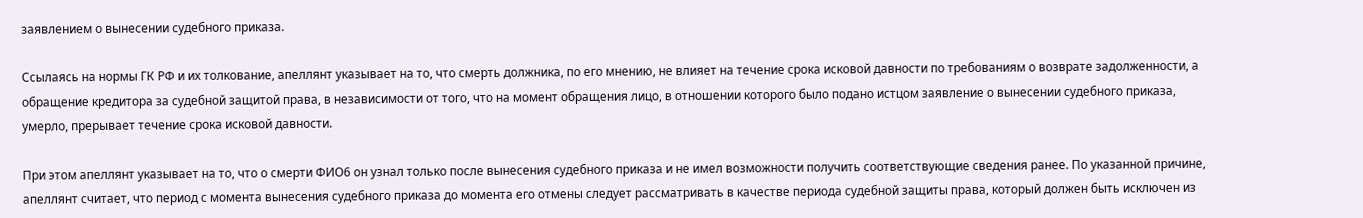заявлением о вынесении судебного приказа.

Ссылаясь на нормы ГК РФ и их толкование, апеллянт указывает на то, что смерть должника, по его мнению, не влияет на течение срока исковой давности по требованиям о возврате задолженности, а обращение кредитора за судебной защитой права, в независимости от того, что на момент обращения лицо, в отношении которого было подано истцом заявление о вынесении судебного приказа, умерло, прерывает течение срока исковой давности.

При этом апеллянт указывает на то, что о смерти ФИО6 он узнал только после вынесения судебного приказа и не имел возможности получить соответствующие сведения ранее. По указанной причине, апеллянт считает, что период с момента вынесения судебного приказа до момента его отмены следует рассматривать в качестве периода судебной защиты права, который должен быть исключен из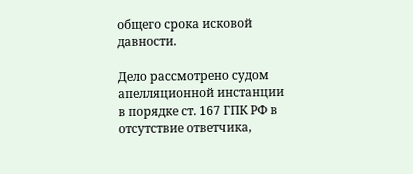общего срока исковой давности.

Дело рассмотрено судом апелляционной инстанции в порядке ст. 167 ГПК РФ в отсутствие ответчика,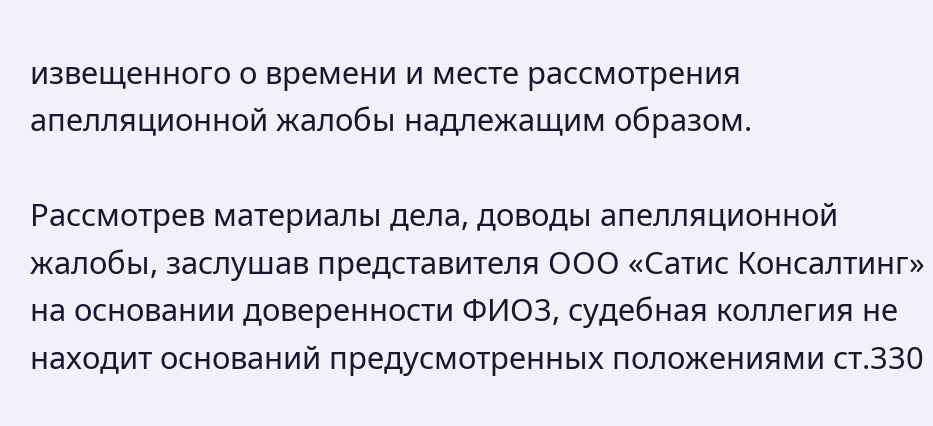извещенного о времени и месте рассмотрения апелляционной жалобы надлежащим образом.

Рассмотрев материалы дела, доводы апелляционной жалобы, заслушав представителя ООО «Сатис Консалтинг» на основании доверенности ФИО3, судебная коллегия не находит оснований предусмотренных положениями ст.330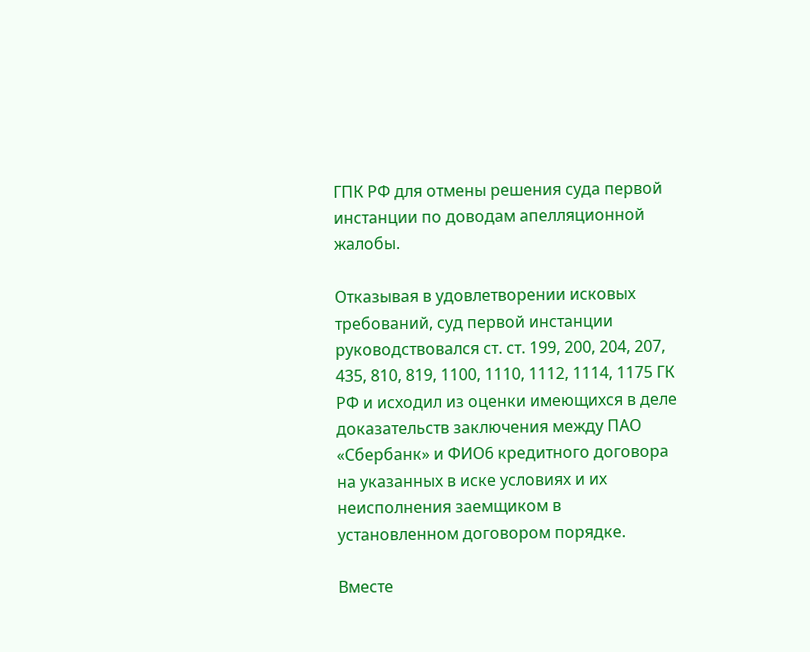ГПК РФ для отмены решения суда первой инстанции по доводам апелляционной жалобы.

Отказывая в удовлетворении исковых требований, суд первой инстанции руководствовался ст. ст. 199, 200, 204, 207, 435, 810, 819, 1100, 1110, 1112, 1114, 1175 ГК РФ и исходил из оценки имеющихся в деле доказательств заключения между ПАО «Сбербанк» и ФИО6 кредитного договора на указанных в иске условиях и их неисполнения заемщиком в установленном договором порядке.

Вместе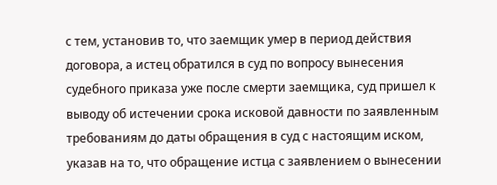с тем, установив то, что заемщик умер в период действия договора, а истец обратился в суд по вопросу вынесения судебного приказа уже после смерти заемщика, суд пришел к выводу об истечении срока исковой давности по заявленным требованиям до даты обращения в суд с настоящим иском, указав на то, что обращение истца с заявлением о вынесении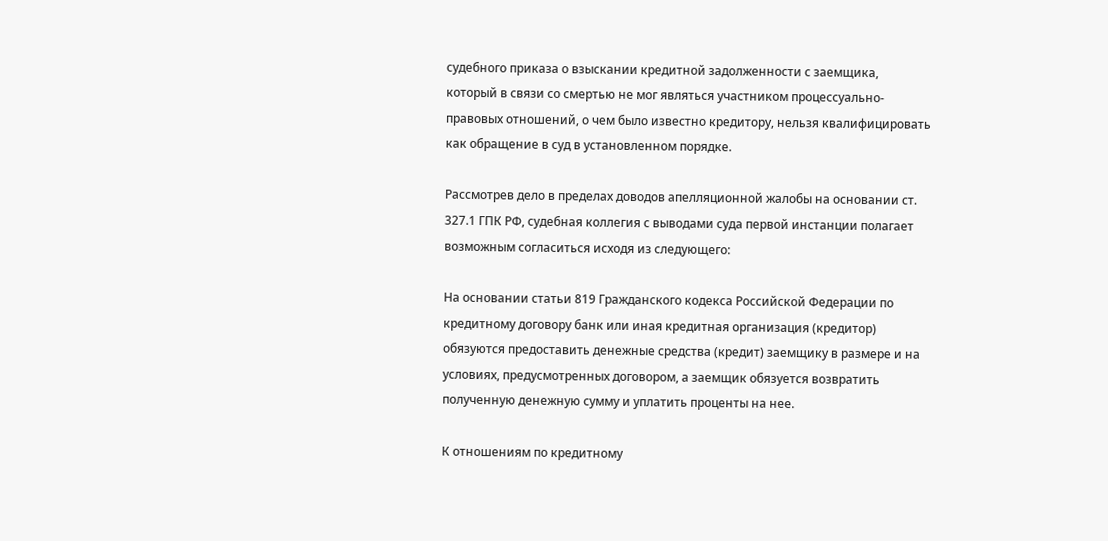судебного приказа о взыскании кредитной задолженности с заемщика, который в связи со смертью не мог являться участником процессуально-правовых отношений, о чем было известно кредитору, нельзя квалифицировать как обращение в суд в установленном порядке.

Рассмотрев дело в пределах доводов апелляционной жалобы на основании ст. 327.1 ГПК РФ, судебная коллегия с выводами суда первой инстанции полагает возможным согласиться исходя из следующего:

На основании статьи 819 Гражданского кодекса Российской Федерации по кредитному договору банк или иная кредитная организация (кредитор) обязуются предоставить денежные средства (кредит) заемщику в размере и на условиях, предусмотренных договором, а заемщик обязуется возвратить полученную денежную сумму и уплатить проценты на нее.

К отношениям по кредитному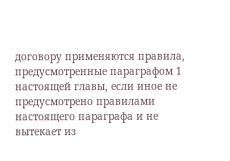договору применяются правила, предусмотренные параграфом 1 настоящей главы, если иное не предусмотрено правилами настоящего параграфа и не вытекает из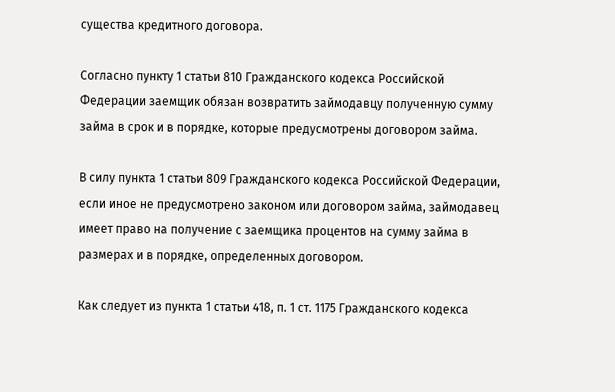существа кредитного договора.

Согласно пункту 1 статьи 810 Гражданского кодекса Российской Федерации заемщик обязан возвратить займодавцу полученную сумму займа в срок и в порядке, которые предусмотрены договором займа.

В силу пункта 1 статьи 809 Гражданского кодекса Российской Федерации, если иное не предусмотрено законом или договором займа, займодавец имеет право на получение с заемщика процентов на сумму займа в размерах и в порядке, определенных договором.

Как следует из пункта 1 статьи 418, п. 1 ст. 1175 Гражданского кодекса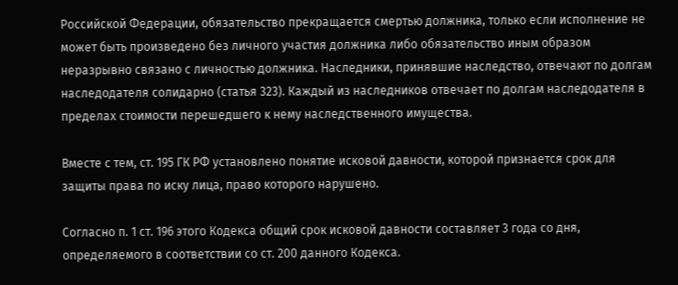Российской Федерации, обязательство прекращается смертью должника, только если исполнение не может быть произведено без личного участия должника либо обязательство иным образом неразрывно связано с личностью должника. Наследники, принявшие наследство, отвечают по долгам наследодателя солидарно (статья 323). Каждый из наследников отвечает по долгам наследодателя в пределах стоимости перешедшего к нему наследственного имущества.

Вместе с тем, ст. 195 ГК РФ установлено понятие исковой давности, которой признается срок для защиты права по иску лица, право которого нарушено.

Согласно п. 1 ст. 196 этого Кодекса общий срок исковой давности составляет 3 года со дня, определяемого в соответствии со ст. 200 данного Кодекса.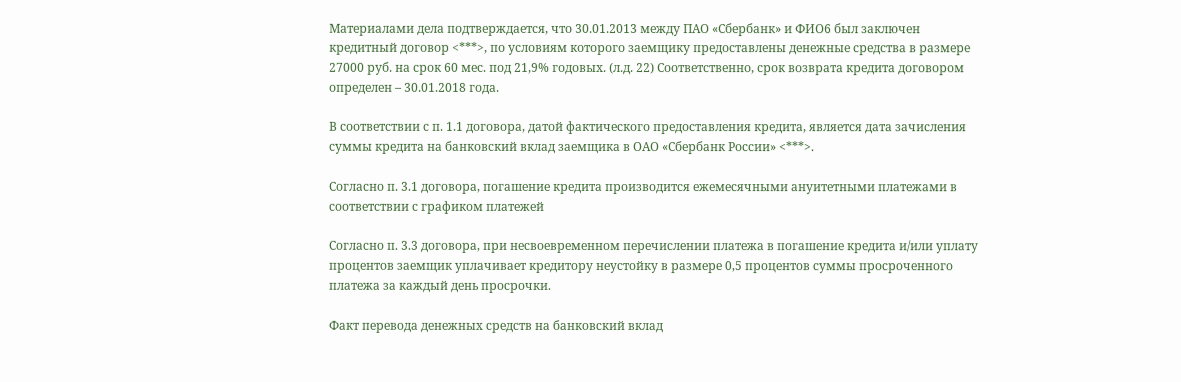Материалами дела подтверждается, что 30.01.2013 между ПАО «Сбербанк» и ФИО6 был заключен кредитный договор <***>, по условиям которого заемщику предоставлены денежные средства в размере 27000 руб. на срок 60 мес. под 21,9% годовых. (л.д. 22) Соответственно, срок возврата кредита договором определен – 30.01.2018 года.

В соответствии с п. 1.1 договора, датой фактического предоставления кредита, является дата зачисления суммы кредита на банковский вклад заемщика в ОАО «Сбербанк России» <***>.

Согласно п. 3.1 договора, погашение кредита производится ежемесячными ануитетными платежами в соответствии с графиком платежей

Согласно п. 3.3 договора, при несвоевременном перечислении платежа в погашение кредита и/или уплату процентов заемщик уплачивает кредитору неустойку в размере 0,5 процентов суммы просроченного платежа за каждый день просрочки.

Факт перевода денежных средств на банковский вклад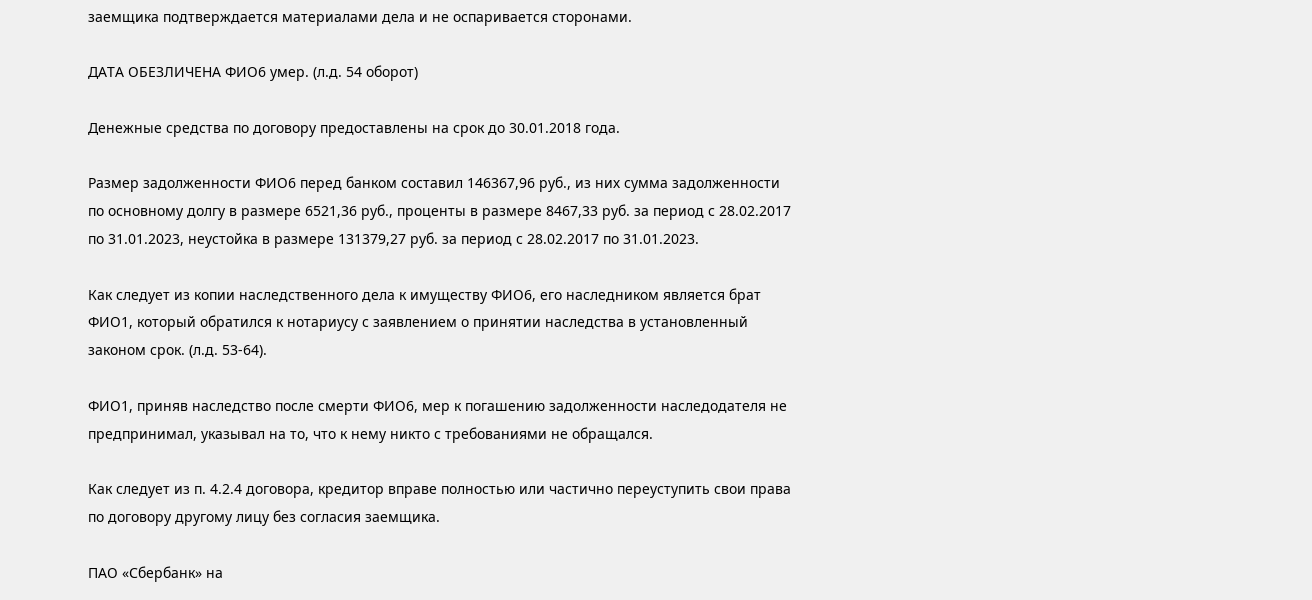заемщика подтверждается материалами дела и не оспаривается сторонами.

ДАТА ОБЕЗЛИЧЕНА ФИО6 умер. (л.д. 54 оборот)

Денежные средства по договору предоставлены на срок до 30.01.2018 года.

Размер задолженности ФИО6 перед банком составил 146367,96 руб., из них сумма задолженности по основному долгу в размере 6521,36 руб., проценты в размере 8467,33 руб. за период с 28.02.2017 по 31.01.2023, неустойка в размере 131379,27 руб. за период с 28.02.2017 по 31.01.2023.

Как следует из копии наследственного дела к имуществу ФИО6, его наследником является брат ФИО1, который обратился к нотариусу с заявлением о принятии наследства в установленный законом срок. (л.д. 53-64).

ФИО1, приняв наследство после смерти ФИО6, мер к погашению задолженности наследодателя не предпринимал, указывал на то, что к нему никто с требованиями не обращался.

Как следует из п. 4.2.4 договора, кредитор вправе полностью или частично переуступить свои права по договору другому лицу без согласия заемщика.

ПАО «Сбербанк» на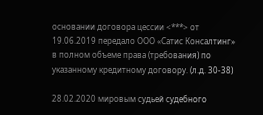основании договора цессии <***> от 19.06.2019 передало ООО «Сатис Консалтинг» в полном объеме права (требования) по указанному кредитному договору. (л.д. 30-38)

28.02.2020 мировым судьей судебного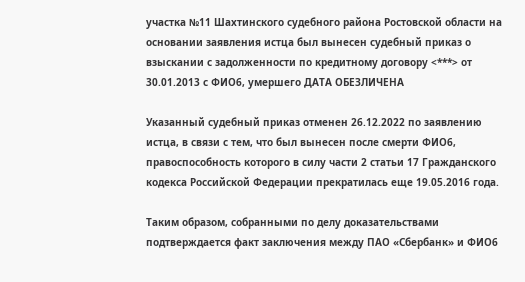участка №11 Шахтинского судебного района Ростовской области на основании заявления истца был вынесен судебный приказ о взыскании с задолженности по кредитному договору <***> от 30.01.2013 с ФИО6, умершего ДАТА ОБЕЗЛИЧЕНА

Указанный судебный приказ отменен 26.12.2022 по заявлению истца, в связи с тем, что был вынесен после смерти ФИО6, правоспособность которого в силу части 2 статьи 17 Гражданского кодекса Российской Федерации прекратилась еще 19.05.2016 года.

Таким образом, собранными по делу доказательствами подтверждается факт заключения между ПАО «Сбербанк» и ФИО6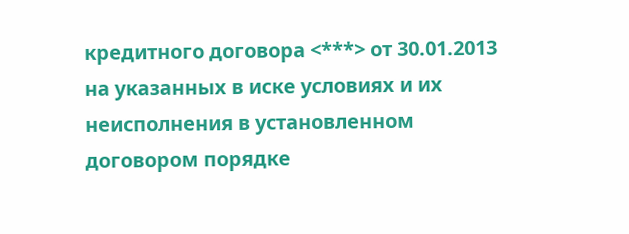кредитного договора <***> от 30.01.2013 на указанных в иске условиях и их неисполнения в установленном договором порядке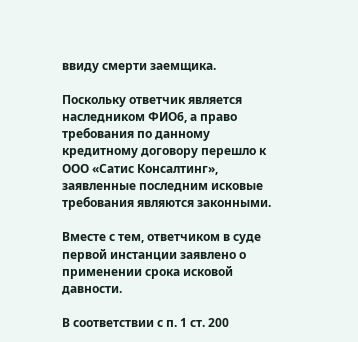ввиду смерти заемщика.

Поскольку ответчик является наследником ФИО6, а право требования по данному кредитному договору перешло к ООО «Сатис Консалтинг», заявленные последним исковые требования являются законными.

Вместе с тем, ответчиком в суде первой инстанции заявлено о применении срока исковой давности.

В соответствии с п. 1 ст. 200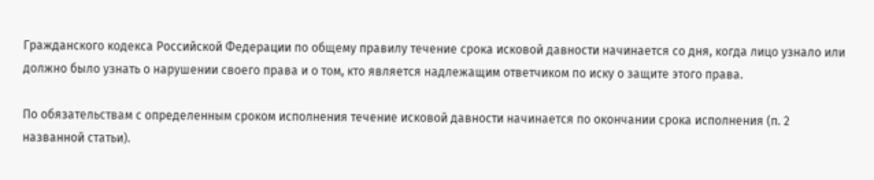Гражданского кодекса Российской Федерации по общему правилу течение срока исковой давности начинается со дня, когда лицо узнало или должно было узнать о нарушении своего права и о том, кто является надлежащим ответчиком по иску о защите этого права.

По обязательствам с определенным сроком исполнения течение исковой давности начинается по окончании срока исполнения (п. 2 названной статьи).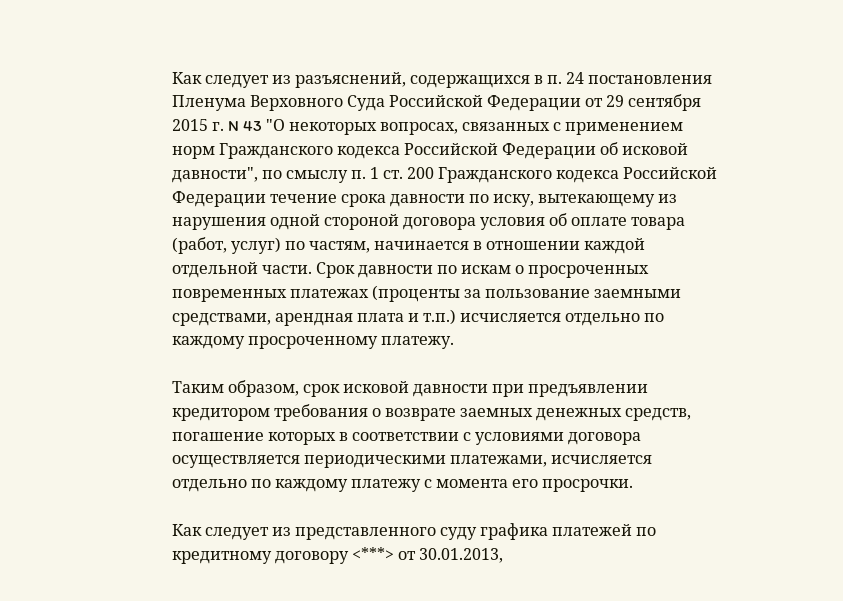Как следует из разъяснений, содержащихся в п. 24 постановления Пленума Верховного Суда Российской Федерации от 29 сентября 2015 г. N 43 "О некоторых вопросах, связанных с применением норм Гражданского кодекса Российской Федерации об исковой давности", по смыслу п. 1 ст. 200 Гражданского кодекса Российской Федерации течение срока давности по иску, вытекающему из нарушения одной стороной договора условия об оплате товара (работ, услуг) по частям, начинается в отношении каждой отдельной части. Срок давности по искам о просроченных повременных платежах (проценты за пользование заемными средствами, арендная плата и т.п.) исчисляется отдельно по каждому просроченному платежу.

Таким образом, срок исковой давности при предъявлении кредитором требования о возврате заемных денежных средств, погашение которых в соответствии с условиями договора осуществляется периодическими платежами, исчисляется отдельно по каждому платежу с момента его просрочки.

Как следует из представленного суду графика платежей по кредитному договору <***> от 30.01.2013,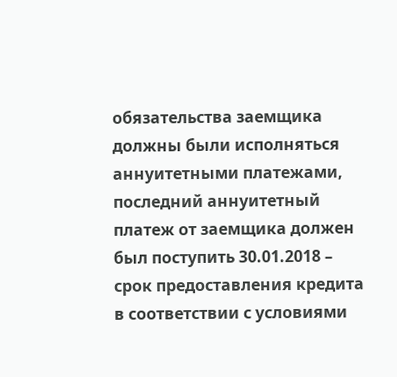обязательства заемщика должны были исполняться аннуитетными платежами, последний аннуитетный платеж от заемщика должен был поступить 30.01.2018 – срок предоставления кредита в соответствии с условиями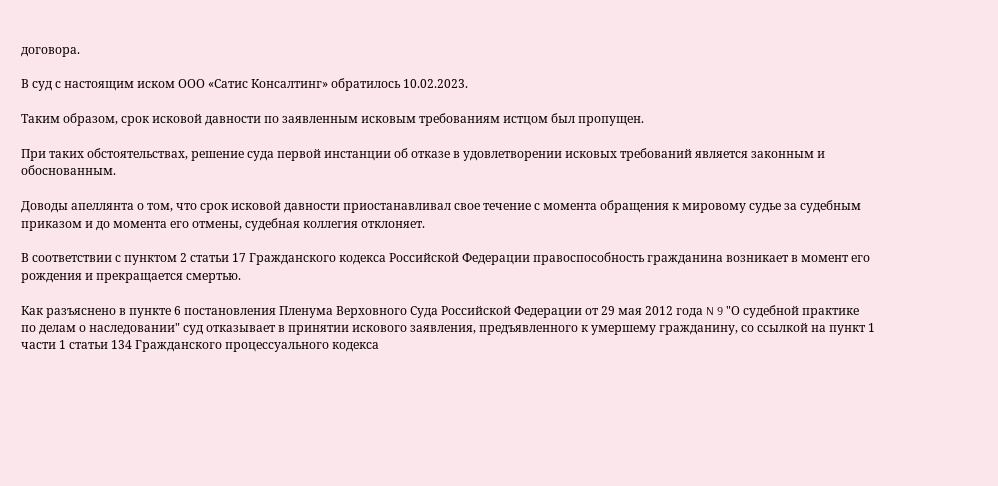договора.

В суд с настоящим иском ООО «Сатис Консалтинг» обратилось 10.02.2023.

Таким образом, срок исковой давности по заявленным исковым требованиям истцом был пропущен.

При таких обстоятельствах, решение суда первой инстанции об отказе в удовлетворении исковых требований является законным и обоснованным.

Доводы апеллянта о том, что срок исковой давности приостанавливал свое течение с момента обращения к мировому судье за судебным приказом и до момента его отмены, судебная коллегия отклоняет.

В соответствии с пунктом 2 статьи 17 Гражданского кодекса Российской Федерации правоспособность гражданина возникает в момент его рождения и прекращается смертью.

Как разъяснено в пункте 6 постановления Пленума Верховного Суда Российской Федерации от 29 мая 2012 года N 9 "О судебной практике по делам о наследовании" суд отказывает в принятии искового заявления, предъявленного к умершему гражданину, со ссылкой на пункт 1 части 1 статьи 134 Гражданского процессуального кодекса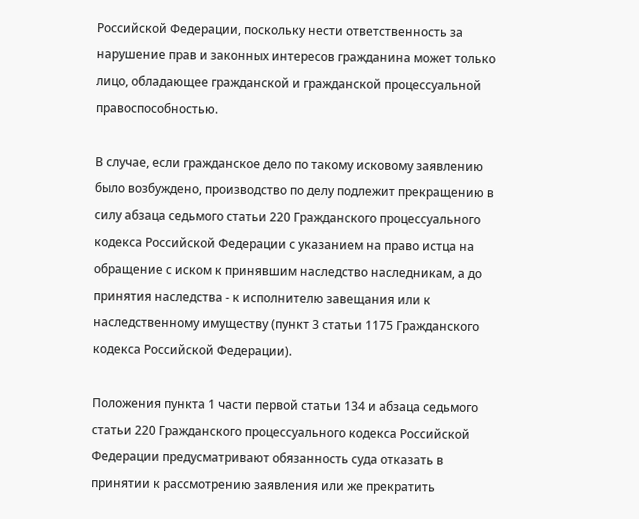Российской Федерации, поскольку нести ответственность за нарушение прав и законных интересов гражданина может только лицо, обладающее гражданской и гражданской процессуальной правоспособностью.

В случае, если гражданское дело по такому исковому заявлению было возбуждено, производство по делу подлежит прекращению в силу абзаца седьмого статьи 220 Гражданского процессуального кодекса Российской Федерации с указанием на право истца на обращение с иском к принявшим наследство наследникам, а до принятия наследства - к исполнителю завещания или к наследственному имуществу (пункт 3 статьи 1175 Гражданского кодекса Российской Федерации).

Положения пункта 1 части первой статьи 134 и абзаца седьмого статьи 220 Гражданского процессуального кодекса Российской Федерации предусматривают обязанность суда отказать в принятии к рассмотрению заявления или же прекратить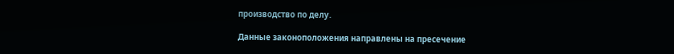производство по делу.

Данные законоположения направлены на пресечение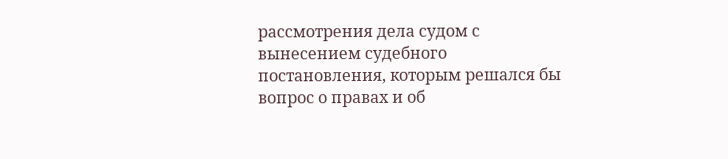рассмотрения дела судом с вынесением судебного постановления, которым решался бы вопрос о правах и об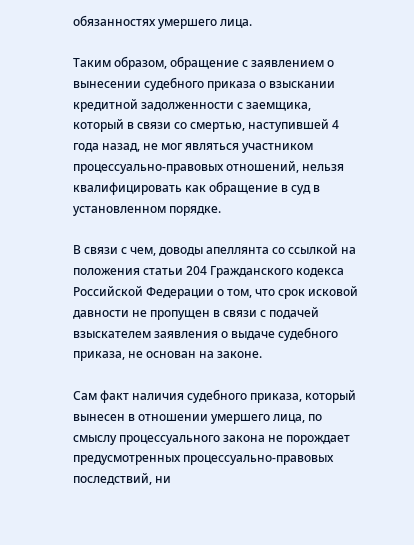обязанностях умершего лица.

Таким образом, обращение с заявлением о вынесении судебного приказа о взыскании кредитной задолженности с заемщика, который в связи со смертью, наступившей 4 года назад, не мог являться участником процессуально-правовых отношений, нельзя квалифицировать как обращение в суд в установленном порядке.

В связи с чем, доводы апеллянта со ссылкой на положения статьи 204 Гражданского кодекса Российской Федерации о том, что срок исковой давности не пропущен в связи с подачей взыскателем заявления о выдаче судебного приказа, не основан на законе.

Сам факт наличия судебного приказа, который вынесен в отношении умершего лица, по смыслу процессуального закона не порождает предусмотренных процессуально-правовых последствий, ни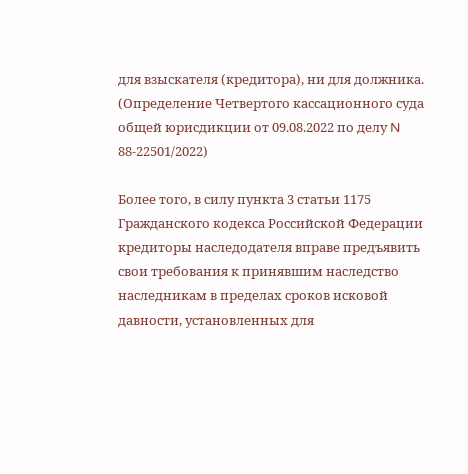для взыскателя (кредитора), ни для должника. (Определение Четвертого кассационного суда общей юрисдикции от 09.08.2022 по делу N 88-22501/2022)

Более того, в силу пункта 3 статьи 1175 Гражданского кодекса Российской Федерации кредиторы наследодателя вправе предъявить свои требования к принявшим наследство наследникам в пределах сроков исковой давности, установленных для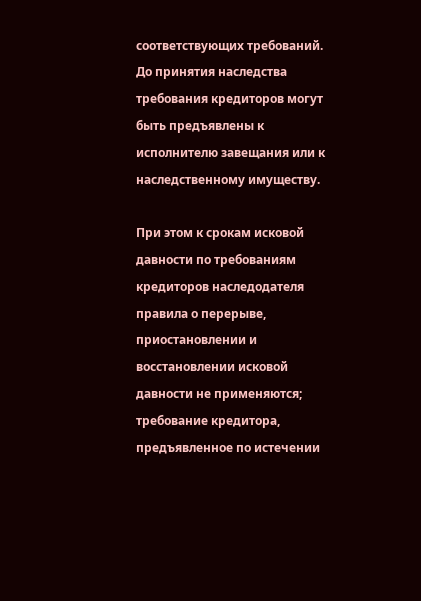соответствующих требований. До принятия наследства требования кредиторов могут быть предъявлены к исполнителю завещания или к наследственному имуществу.

При этом к срокам исковой давности по требованиям кредиторов наследодателя правила о перерыве, приостановлении и восстановлении исковой давности не применяются; требование кредитора, предъявленное по истечении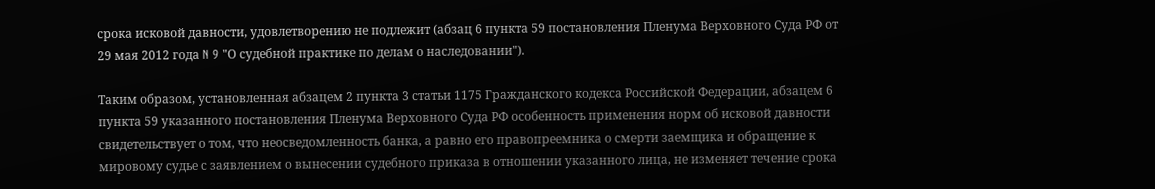срока исковой давности, удовлетворению не подлежит (абзац 6 пункта 59 постановления Пленума Верховного Суда РФ от 29 мая 2012 года N 9 "О судебной практике по делам о наследовании").

Таким образом, установленная абзацем 2 пункта 3 статьи 1175 Гражданского кодекса Российской Федерации, абзацем 6 пункта 59 указанного постановления Пленума Верховного Суда РФ особенность применения норм об исковой давности свидетельствует о том, что неосведомленность банка, а равно его правопреемника о смерти заемщика и обращение к мировому судье с заявлением о вынесении судебного приказа в отношении указанного лица, не изменяет течение срока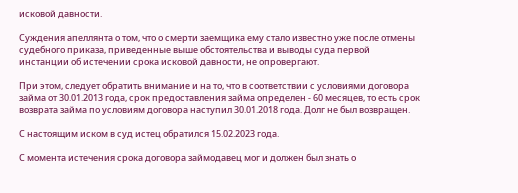исковой давности.

Суждения апеллянта о том, что о смерти заемщика ему стало известно уже после отмены судебного приказа, приведенные выше обстоятельства и выводы суда первой инстанции об истечении срока исковой давности, не опровергают.

При этом, следует обратить внимание и на то, что в соответствии с условиями договора займа от 30.01.2013 года, срок предоставления займа определен - 60 месяцев, то есть срок возврата займа по условиям договора наступил 30.01.2018 года. Долг не был возвращен.

С настоящим иском в суд истец обратился 15.02.2023 года.

С момента истечения срока договора займодавец мог и должен был знать о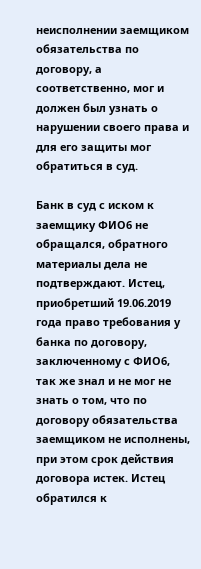неисполнении заемщиком обязательства по договору, а соответственно, мог и должен был узнать о нарушении своего права и для его защиты мог обратиться в суд.

Банк в суд с иском к заемщику ФИО6 не обращался, обратного материалы дела не подтверждают. Истец, приобретший 19.06.2019 года право требования у банка по договору, заключенному с ФИО6, так же знал и не мог не знать о том, что по договору обязательства заемщиком не исполнены, при этом срок действия договора истек. Истец обратился к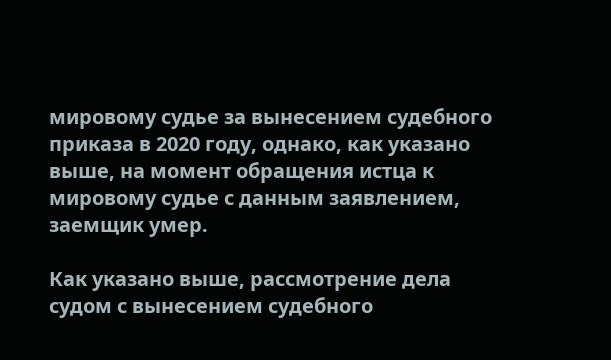мировому судье за вынесением судебного приказа в 2020 году, однако, как указано выше, на момент обращения истца к мировому судье с данным заявлением, заемщик умер.

Как указано выше, рассмотрение дела судом с вынесением судебного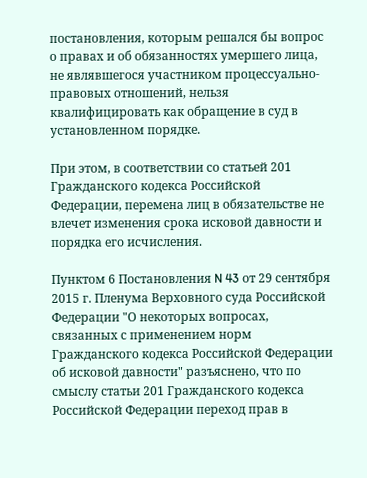постановления, которым решался бы вопрос о правах и об обязанностях умершего лица, не являвшегося участником процессуально-правовых отношений, нельзя квалифицировать как обращение в суд в установленном порядке.

При этом, в соответствии со статьей 201 Гражданского кодекса Российской Федерации, перемена лиц в обязательстве не влечет изменения срока исковой давности и порядка его исчисления.

Пунктом 6 Постановления N 43 от 29 сентября 2015 г. Пленума Верховного суда Российской Федерации "О некоторых вопросах, связанных с применением норм Гражданского кодекса Российской Федерации об исковой давности" разъяснено, что по смыслу статьи 201 Гражданского кодекса Российской Федерации переход прав в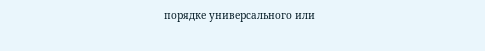порядке универсального или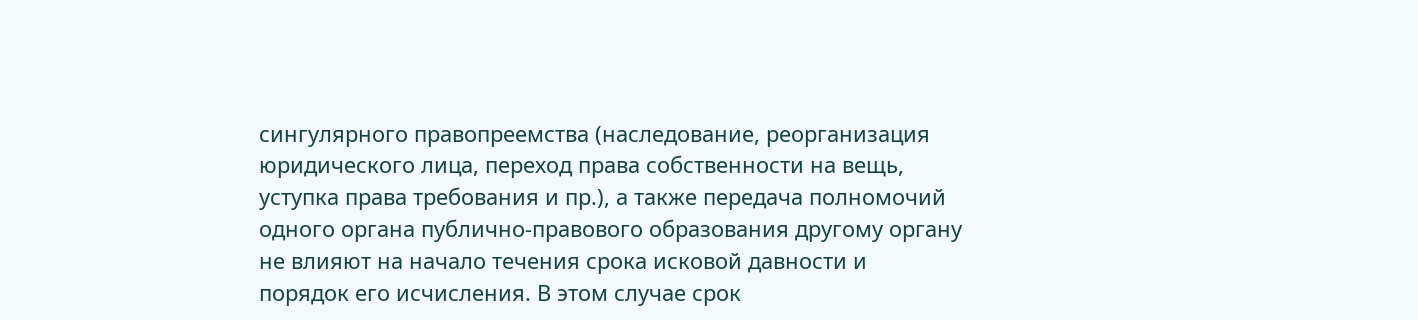сингулярного правопреемства (наследование, реорганизация юридического лица, переход права собственности на вещь, уступка права требования и пр.), а также передача полномочий одного органа публично-правового образования другому органу не влияют на начало течения срока исковой давности и порядок его исчисления. В этом случае срок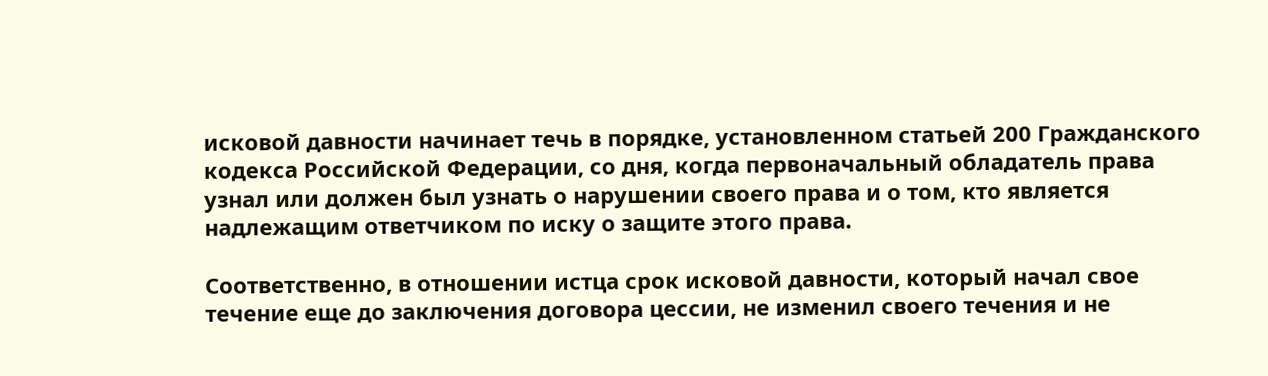исковой давности начинает течь в порядке, установленном статьей 200 Гражданского кодекса Российской Федерации, со дня, когда первоначальный обладатель права узнал или должен был узнать о нарушении своего права и о том, кто является надлежащим ответчиком по иску о защите этого права.

Соответственно, в отношении истца срок исковой давности, который начал свое течение еще до заключения договора цессии, не изменил своего течения и не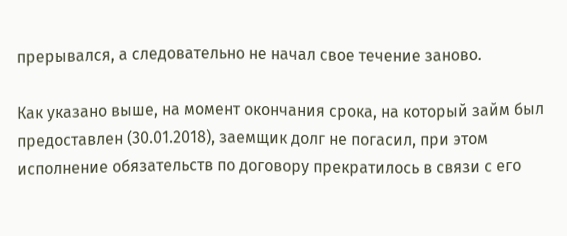прерывался, а следовательно не начал свое течение заново.

Как указано выше, на момент окончания срока, на который займ был предоставлен (30.01.2018), заемщик долг не погасил, при этом исполнение обязательств по договору прекратилось в связи с его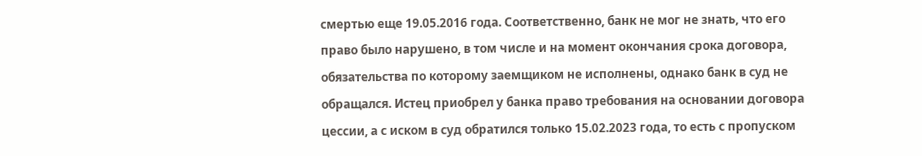смертью еще 19.05.2016 года. Соответственно, банк не мог не знать, что его право было нарушено, в том числе и на момент окончания срока договора, обязательства по которому заемщиком не исполнены, однако банк в суд не обращался. Истец приобрел у банка право требования на основании договора цессии, а с иском в суд обратился только 15.02.2023 года, то есть с пропуском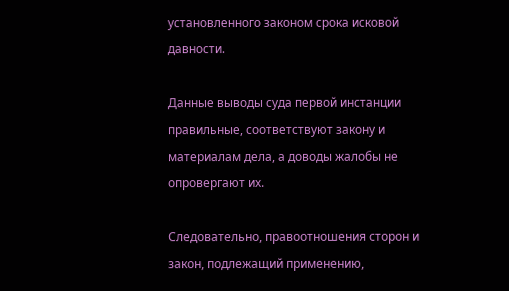установленного законом срока исковой давности.

Данные выводы суда первой инстанции правильные, соответствуют закону и материалам дела, а доводы жалобы не опровергают их.

Следовательно, правоотношения сторон и закон, подлежащий применению,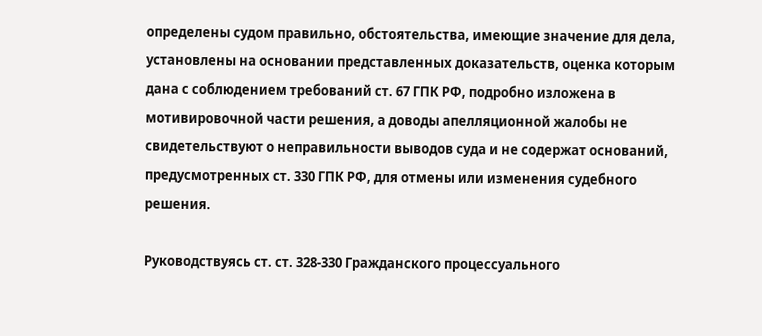определены судом правильно, обстоятельства, имеющие значение для дела, установлены на основании представленных доказательств, оценка которым дана с соблюдением требований ст. 67 ГПК РФ, подробно изложена в мотивировочной части решения, а доводы апелляционной жалобы не свидетельствуют о неправильности выводов суда и не содержат оснований, предусмотренных ст. 330 ГПК РФ, для отмены или изменения судебного решения.

Руководствуясь ст. ст. 328-330 Гражданского процессуального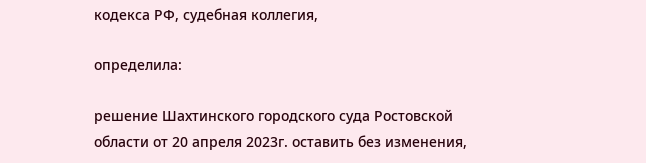кодекса РФ, судебная коллегия,

определила:

решение Шахтинского городского суда Ростовской области от 20 апреля 2023г. оставить без изменения,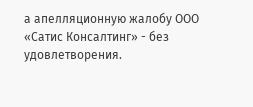а апелляционную жалобу ООО «Сатис Консалтинг» - без удовлетворения.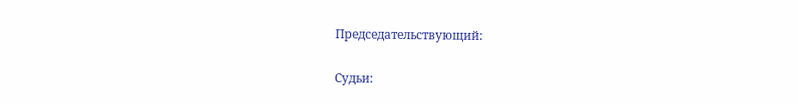Председательствующий:

Судьи: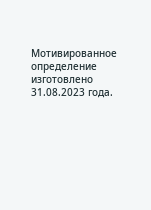Мотивированное определение изготовлено 31.08.2023 года.